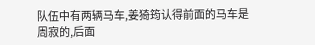队伍中有两辆马车,姜猗筠认得前面的马车是周寂的,后面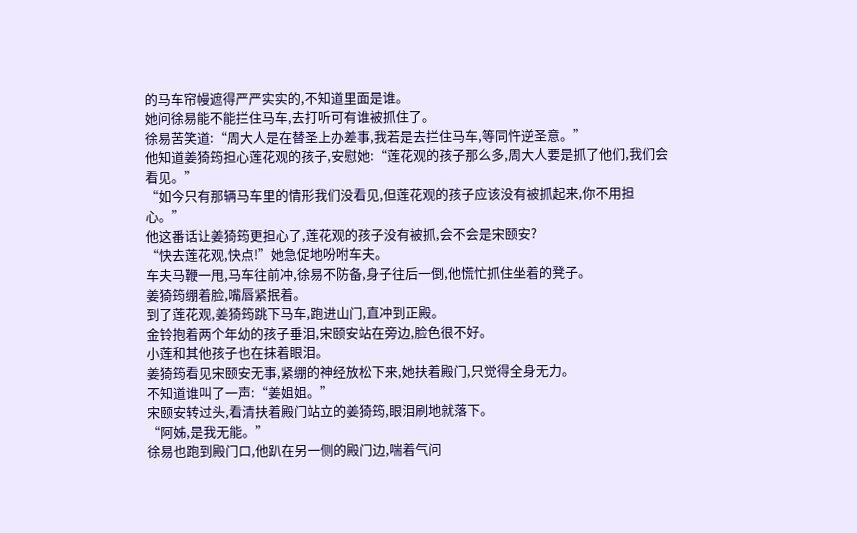的马车帘幔遮得严严实实的,不知道里面是谁。
她问徐易能不能拦住马车,去打听可有谁被抓住了。
徐易苦笑道:“周大人是在替圣上办差事,我若是去拦住马车,等同忤逆圣意。”
他知道姜猗筠担心莲花观的孩子,安慰她:“莲花观的孩子那么多,周大人要是抓了他们,我们会看见。”
“如今只有那辆马车里的情形我们没看见,但莲花观的孩子应该没有被抓起来,你不用担心。”
他这番话让姜猗筠更担心了,莲花观的孩子没有被抓,会不会是宋颐安?
“快去莲花观,快点!”她急促地吩咐车夫。
车夫马鞭一甩,马车往前冲,徐易不防备,身子往后一倒,他慌忙抓住坐着的凳子。
姜猗筠绷着脸,嘴唇紧抿着。
到了莲花观,姜猗筠跳下马车,跑进山门,直冲到正殿。
金铃抱着两个年幼的孩子垂泪,宋颐安站在旁边,脸色很不好。
小莲和其他孩子也在抹着眼泪。
姜猗筠看见宋颐安无事,紧绷的神经放松下来,她扶着殿门,只觉得全身无力。
不知道谁叫了一声:“姜姐姐。”
宋颐安转过头,看清扶着殿门站立的姜猗筠,眼泪刷地就落下。
“阿姊,是我无能。”
徐易也跑到殿门口,他趴在另一侧的殿门边,喘着气问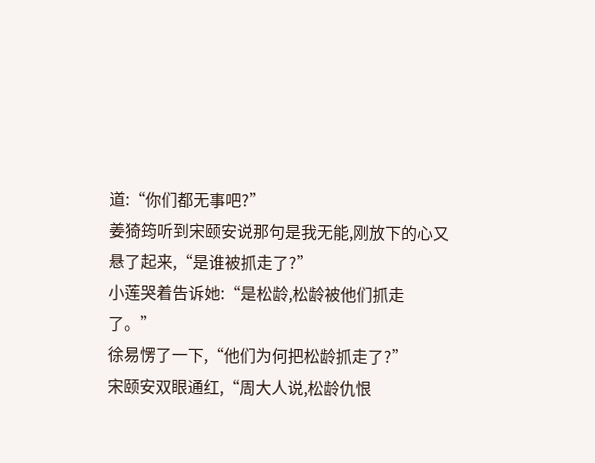道:“你们都无事吧?”
姜猗筠听到宋颐安说那句是我无能,刚放下的心又悬了起来,“是谁被抓走了?”
小莲哭着告诉她:“是松龄,松龄被他们抓走了。”
徐易愣了一下,“他们为何把松龄抓走了?”
宋颐安双眼通红,“周大人说,松龄仇恨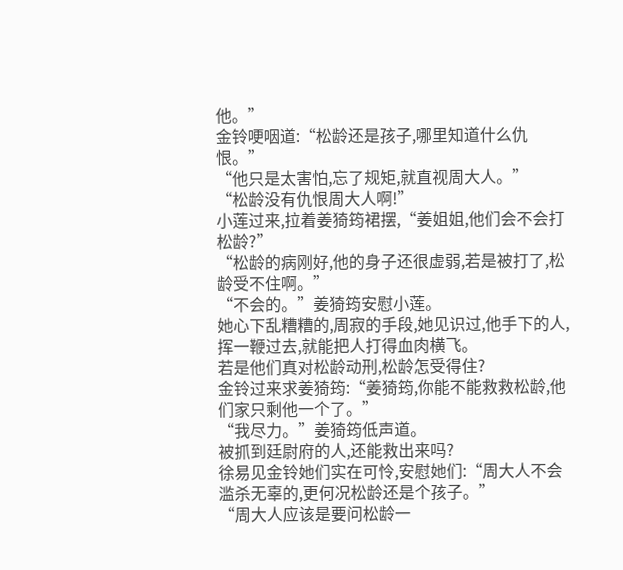他。”
金铃哽咽道:“松龄还是孩子,哪里知道什么仇恨。”
“他只是太害怕,忘了规矩,就直视周大人。”
“松龄没有仇恨周大人啊!”
小莲过来,拉着姜猗筠裙摆,“姜姐姐,他们会不会打松龄?”
“松龄的病刚好,他的身子还很虚弱,若是被打了,松龄受不住啊。”
“不会的。”姜猗筠安慰小莲。
她心下乱糟糟的,周寂的手段,她见识过,他手下的人,挥一鞭过去,就能把人打得血肉横飞。
若是他们真对松龄动刑,松龄怎受得住?
金铃过来求姜猗筠:“姜猗筠,你能不能救救松龄,他们家只剩他一个了。”
“我尽力。”姜猗筠低声道。
被抓到廷尉府的人,还能救出来吗?
徐易见金铃她们实在可怜,安慰她们:“周大人不会滥杀无辜的,更何况松龄还是个孩子。”
“周大人应该是要问松龄一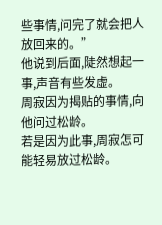些事情,问完了就会把人放回来的。”
他说到后面,陡然想起一事,声音有些发虚。
周寂因为揭贴的事情,向他问过松龄。
若是因为此事,周寂怎可能轻易放过松龄。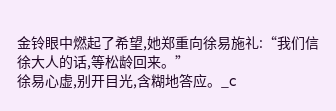金铃眼中燃起了希望,她郑重向徐易施礼:“我们信徐大人的话,等松龄回来。”
徐易心虚,别开目光,含糊地答应。_c